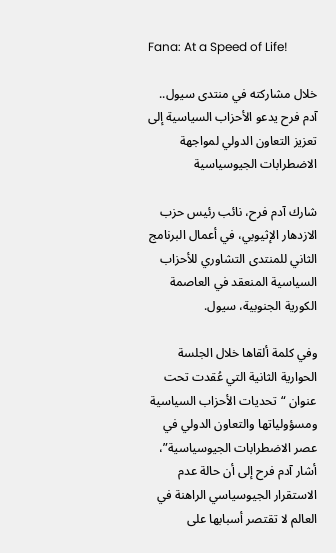Fana: At a Speed of Life!

خلال مشاركته في منتدى سيول.. آدم فرح يدعو الأحزاب السياسية إلى تعزيز التعاون الدولي لمواجهة الاضطرابات الجيوسياسية

شارك آدم فرح، نائب رئيس حزب الازدهار الإثيوبي، في أعمال البرنامج الثاني للمنتدى التشاوري للأحزاب السياسية المنعقد في العاصمة الكورية الجنوبية، سيول.

وفي كلمة ألقاها خلال الجلسة الحوارية الثانية التي عُقدت تحت عنوان “تحديات الأحزاب السياسية ومسؤولياتها والتعاون الدولي في عصر الاضطرابات الجيوسياسية”، أشار آدم فرح إلى أن حالة عدم الاستقرار الجيوسياسي الراهنة في العالم لا تقتصر أسبابها على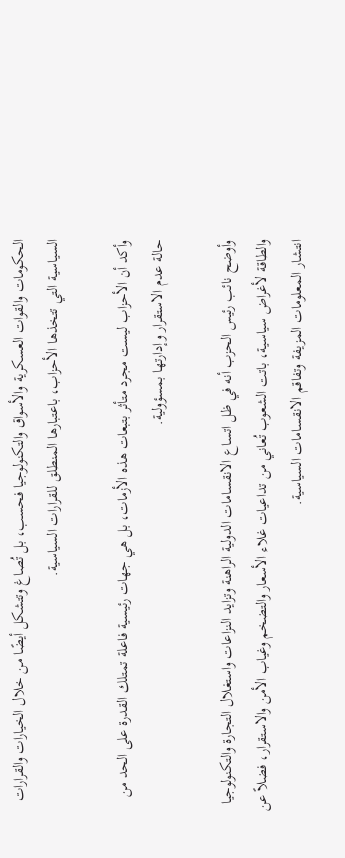الحكومات والقوات العسكرية والأسواق والتكنولوجيا فحسب، بل تُصاغ وتتشكل أيضًا من خلال الخيارات والقرارات السياسية التي تتخذها الأحزاب، باعتبارها المنطلق للقرارات السياسية.

وأكد أن الأحزاب ليست مجرد متأثر بتبعات هذه الأزمات، بل هي جهات رئيسية فاعلة تمتلك القدرة على الحد من حالة عدم الاستقرار وإدارتها بمسؤولية.

وأوضح نائب رئيس الحزب أنه في ظل اتساع الانقسامات الدولية الراهنة وتزايد النزاعات واستغلال التجارة والتكنولوجيا والطاقة لأغراض سياسية، باتت الشعوب تُعاني من تداعيات غلاء الأسعار والتضخم وغياب الأمن والاستقرار، فضلاً عن انتشار المعلومات المزيفة وتفاقم الانقسامات السياسية.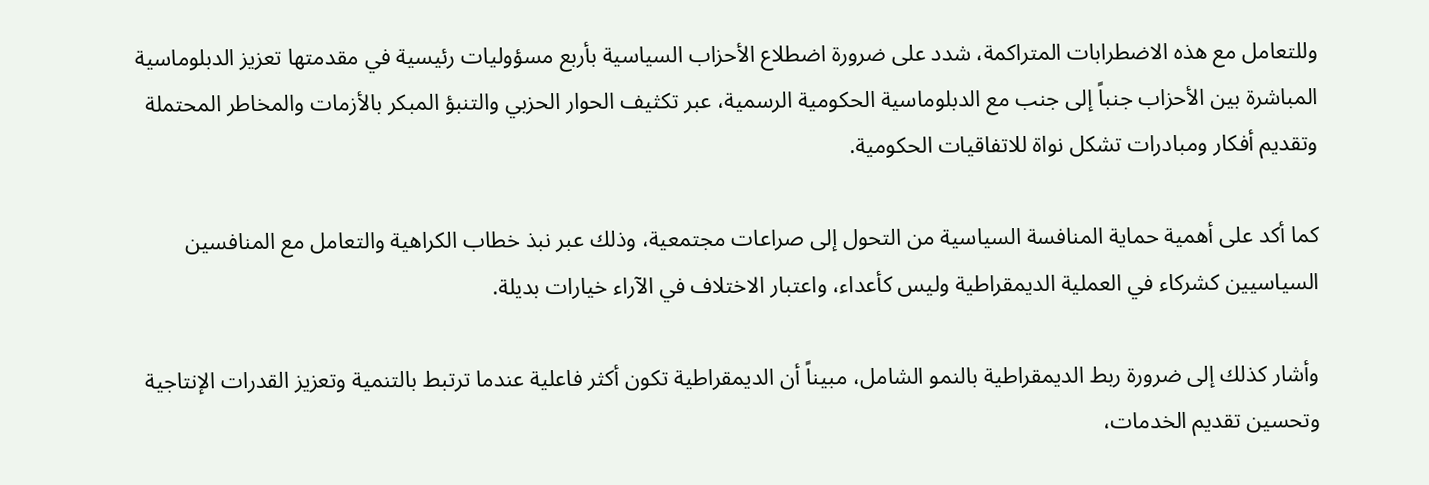وللتعامل مع هذه الاضطرابات المتراكمة، شدد على ضرورة اضطلاع الأحزاب السياسية بأربع مسؤوليات رئيسية في مقدمتها تعزيز الدبلوماسية المباشرة بين الأحزاب جنباً إلى جنب مع الدبلوماسية الحكومية الرسمية، عبر تكثيف الحوار الحزبي والتنبؤ المبكر بالأزمات والمخاطر المحتملة وتقديم أفكار ومبادرات تشكل نواة للاتفاقيات الحكومية.

كما أكد على أهمية حماية المنافسة السياسية من التحول إلى صراعات مجتمعية، وذلك عبر نبذ خطاب الكراهية والتعامل مع المنافسين السياسيين كشركاء في العملية الديمقراطية وليس كأعداء، واعتبار الاختلاف في الآراء خيارات بديلة.

وأشار كذلك إلى ضرورة ربط الديمقراطية بالنمو الشامل، مبيناً أن الديمقراطية تكون أكثر فاعلية عندما ترتبط بالتنمية وتعزيز القدرات الإنتاجية وتحسين تقديم الخدمات،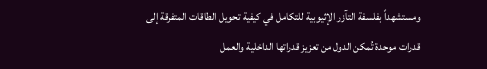ومستشهداً بفلسفة التآزر الإثيوبية للتكامل في كيفية تحويل الطاقات المتفرقة إلى قدرات موحدة تُمكن الدول من تعزيز قدراتها الداخلية والعمل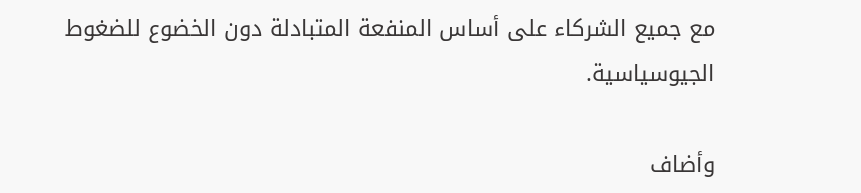مع جميع الشركاء على أساس المنفعة المتبادلة دون الخضوع للضغوط الجيوسياسية.

وأضاف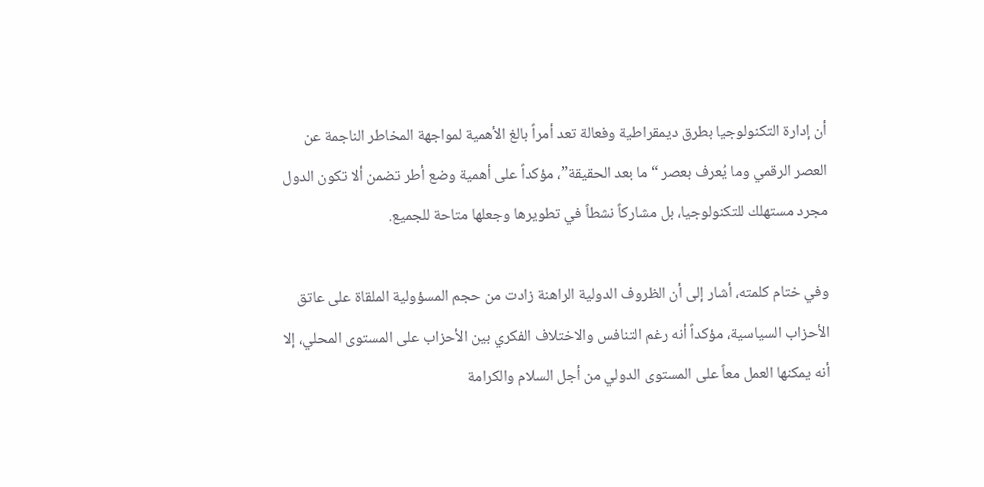أن إدارة التكنولوجيا بطرق ديمقراطية وفعالة تعد أمراً بالغ الأهمية لمواجهة المخاطر الناجمة عن العصر الرقمي وما يُعرف بعصر “ما بعد الحقيقة”، مؤكداً على أهمية وضع أطر تضمن ألا تكون الدول مجرد مستهلك للتكنولوجيا، بل مشاركاً نشطاً في تطويرها وجعلها متاحة للجميع.

وفي ختام كلمته، أشار إلى أن الظروف الدولية الراهنة زادت من حجم المسؤولية الملقاة على عاتق الأحزاب السياسية، مؤكداً أنه رغم التنافس والاختلاف الفكري بين الأحزاب على المستوى المحلي، إلا أنه يمكنها العمل معاً على المستوى الدولي من أجل السلام والكرامة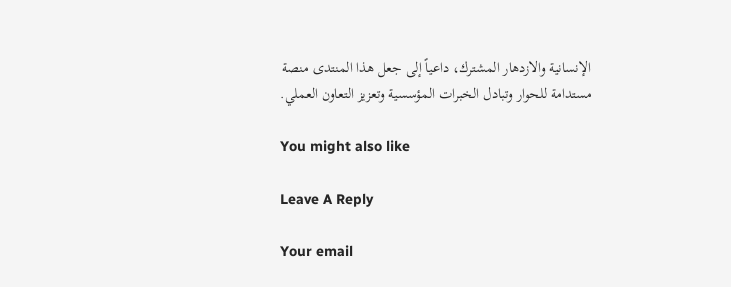الإنسانية والازدهار المشترك، داعياً إلى جعل هذا المنتدى منصة مستدامة للحوار وتبادل الخبرات المؤسسية وتعزيز التعاون العملي.

You might also like

Leave A Reply

Your email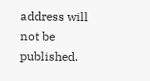address will not be published.